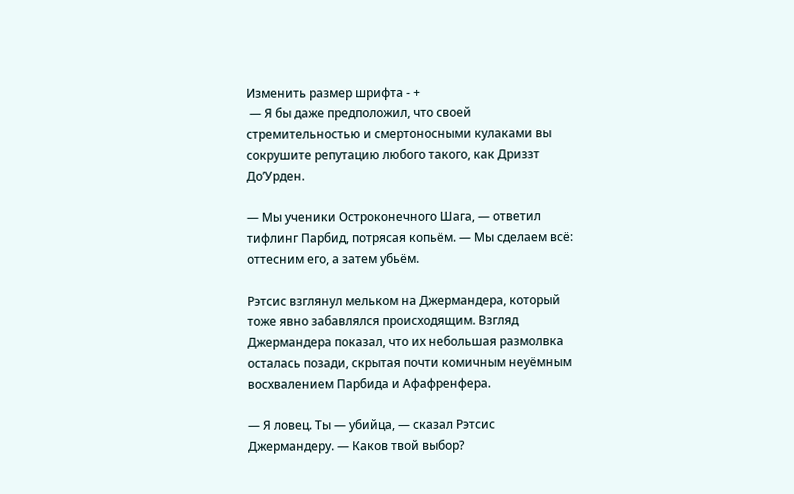Изменить размер шрифта - +
 — Я бы даже предположил, что своей стремительностью и смертоносными кулаками вы сокрушите репутацию любого такого, как Дриззт До’Урден.

— Мы ученики Остроконечного Шага, — ответил тифлинг Парбид, потрясая копьём. — Мы сделаем всё: оттесним его, а затем убьём.

Рэтсис взглянул мельком на Джермандера, который тоже явно забавлялся происходящим. Взгляд Джермандера показал, что их небольшая размолвка осталась позади, скрытая почти комичным неуёмным восхвалением Парбида и Афафренфера.

— Я ловец. Ты — убийца, — сказал Рэтсис Джермандеру. — Каков твой выбор?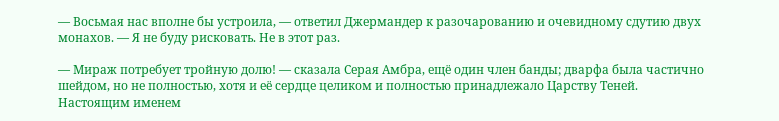— Восьмая нас вполне бы устроила, — ответил Джермандер к разочарованию и очевидному сдутию двух монахов. — Я не буду рисковать. Не в этот раз.

— Мираж потребует тройную долю! — сказала Серая Амбра, ещё один член банды; дварфа была частично шейдом, но не полностью, хотя и её сердце целиком и полностью принадлежало Царству Теней. Настоящим именем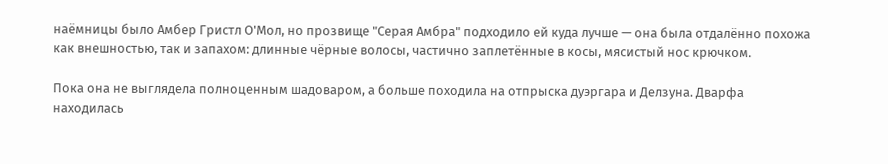наёмницы было Амбер Гристл О'Мол, но прозвище "Серая Амбра" подходило ей куда лучше — она была отдалённо похожа как внешностью, так и запахом: длинные чёрные волосы, частично заплетённые в косы, мясистый нос крючком.

Пока она не выглядела полноценным шадоваром, а больше походила на отпрыска дуэргара и Делзуна. Дварфа находилась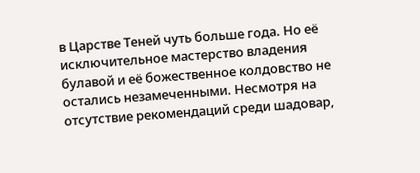в Царстве Теней чуть больше года. Но её исключительное мастерство владения булавой и её божественное колдовство не остались незамеченными. Несмотря на отсутствие рекомендаций среди шадовар,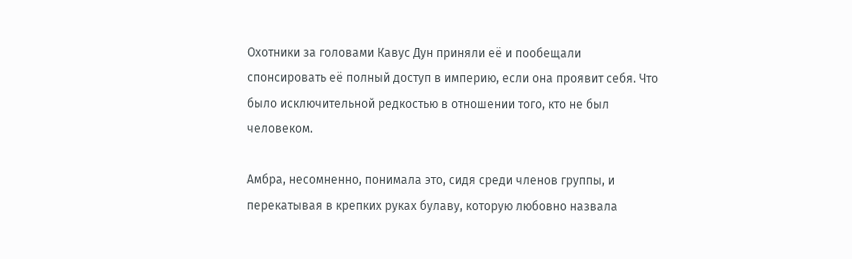Охотники за головами Кавус Дун приняли её и пообещали спонсировать её полный доступ в империю, если она проявит себя. Что было исключительной редкостью в отношении того, кто не был человеком.

Амбра, несомненно, понимала это, сидя среди членов группы, и перекатывая в крепких руках булаву, которую любовно назвала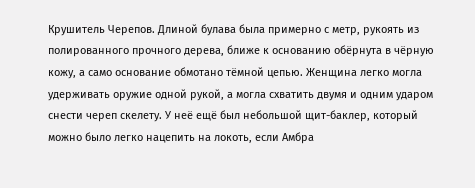Крушитель Черепов. Длиной булава была примерно с метр, рукоять из полированного прочного дерева, ближе к основанию обёрнута в чёрную кожу, а само основание обмотано тёмной цепью. Женщина легко могла удерживать оружие одной рукой, а могла схватить двумя и одним ударом снести череп скелету. У неё ещё был небольшой щит-баклер, который можно было легко нацепить на локоть, если Амбра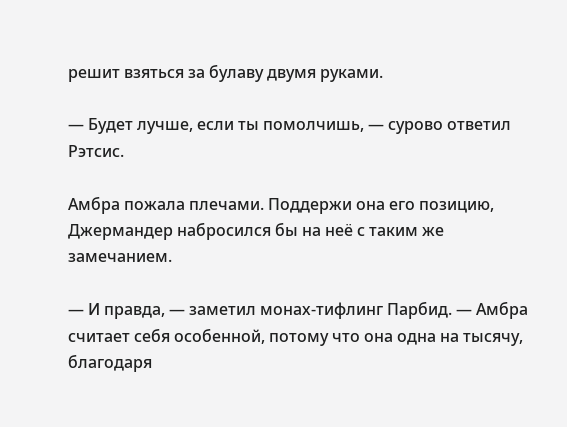решит взяться за булаву двумя руками.

— Будет лучше, если ты помолчишь, — сурово ответил Рэтсис.

Амбра пожала плечами. Поддержи она его позицию, Джермандер набросился бы на неё с таким же замечанием.

— И правда, — заметил монах-тифлинг Парбид. — Амбра считает себя особенной, потому что она одна на тысячу, благодаря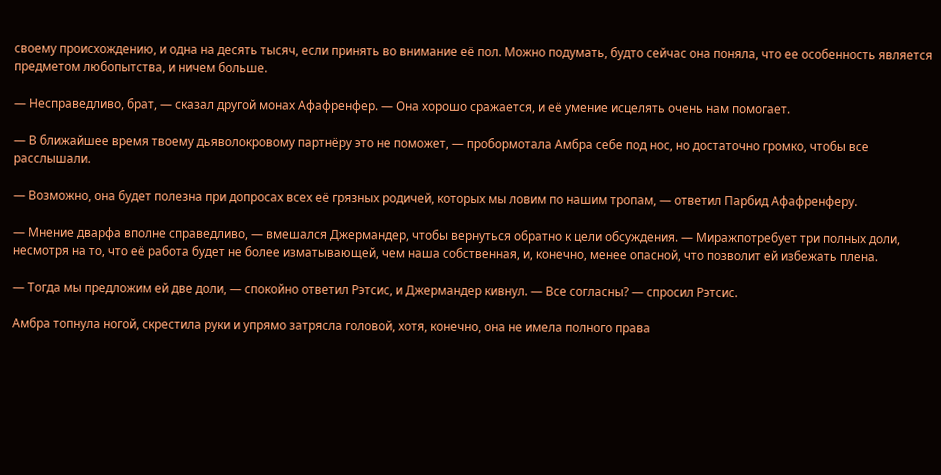своему происхождению, и одна на десять тысяч, если принять во внимание её пол. Можно подумать, будто сейчас она поняла, что ее особенность является предметом любопытства, и ничем больше.

— Несправедливо, брат, — сказал другой монах Афафренфер. — Она хорошо сражается, и её умение исцелять очень нам помогает.

— В ближайшее время твоему дьяволокровому партнёру это не поможет, — пробормотала Амбра себе под нос, но достаточно громко, чтобы все расслышали.

— Возможно, она будет полезна при допросах всех её грязных родичей, которых мы ловим по нашим тропам, — ответил Парбид Афафренферу.

— Мнение дварфа вполне справедливо, — вмешался Джермандер, чтобы вернуться обратно к цели обсуждения. — Миражпотребует три полных доли, несмотря на то, что её работа будет не более изматывающей, чем наша собственная, и, конечно, менее опасной, что позволит ей избежать плена.

— Тогда мы предложим ей две доли, — спокойно ответил Рэтсис, и Джермандер кивнул. — Все согласны? — спросил Рэтсис.

Амбра топнула ногой, скрестила руки и упрямо затрясла головой, хотя, конечно, она не имела полного права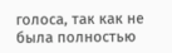голоса, так как не была полностью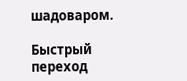шадоваром.

Быстрый переход